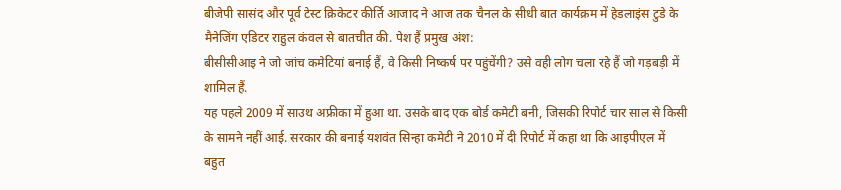बीजेपी सासंद और पूर्व टेस्ट क्रिकेटर कीर्ति आजाद ने आज तक चैनल के सीधी बात कार्यक्रम में हेडलाइंस टुडे के मैनेजिंग एडिटर राहुल कंवल से बातचीत की. पेश हैं प्रमुख अंश:
बीसीसीआइ ने जो जांच कमेटियां बनाई हैं, वे किसी निष्कर्ष पर पहुंचेंगी? उसे वही लोग चला रहे हैं जो गड़बड़ी में शामिल हैं.
यह पहले 2009 में साउथ अफ्रीका में हुआ था. उसके बाद एक बोर्ड कमेटी बनी, जिसकी रिपोर्ट चार साल से किसी के सामने नहीं आई. सरकार की बनाई यशवंत सिन्हा कमेटी ने 2010 में दी रिपोर्ट में कहा था कि आइपीएल में बहुत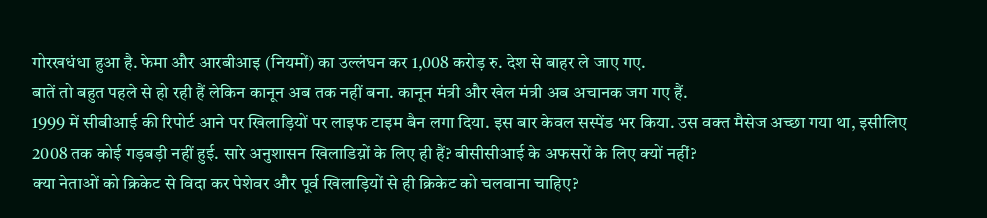गोरखधंधा हुआ है. फेमा और आरबीआइ (नियमों) का उल्लंघन कर 1,008 करोड़ रु. देश से बाहर ले जाए गए.
बातें तो बहुत पहले से हो रही हैं लेकिन कानून अब तक नहीं बना. कानून मंत्री और खेल मंत्री अब अचानक जग गए हैं.
1999 में सीबीआई की रिपोर्ट आने पर खिलाड़ियों पर लाइफ टाइम बैन लगा दिया. इस बार केवल सस्पेंड भर किया. उस वक्त मैसेज अच्छा गया था, इसीलिए 2008 तक कोई गड़बड़ी नहीं हुई. सारे अनुशासन खिलाडिय़ों के लिए ही हैं? बीसीसीआई के अफसरों के लिए क्यों नहीं?
क्या नेताओं को क्रिकेट से विदा कर पेशेवर और पूर्व खिलाड़ियों से ही क्रिकेट को चलवाना चाहिए?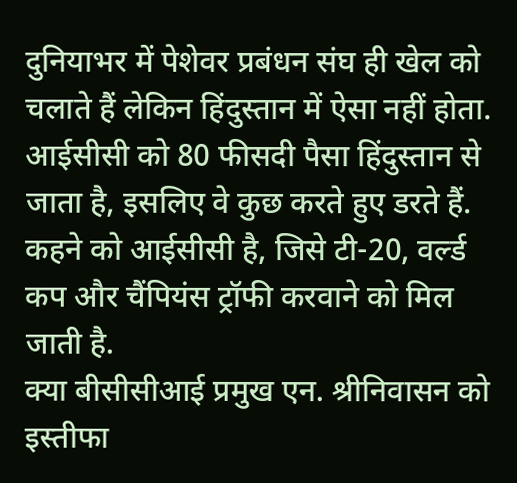दुनियाभर में पेशेवर प्रबंधन संघ ही खेल को चलाते हैं लेकिन हिंदुस्तान में ऐसा नहीं होता. आईसीसी को 80 फीसदी पैसा हिंदुस्तान से जाता है, इसलिए वे कुछ करते हुए डरते हैं. कहने को आईसीसी है, जिसे टी-20, वर्ल्ड कप और चैंपियंस ट्रॉफी करवाने को मिल जाती है.
क्या बीसीसीआई प्रमुख एन. श्रीनिवासन को इस्तीफा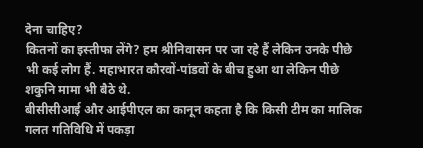देना चाहिए?
कितनों का इस्तीफा लेंगे? हम श्रीनिवासन पर जा रहे हैं लेकिन उनके पीछे भी कई लोग हैं. महाभारत कौरवों-पांडवों के बीच हुआ था लेकिन पीछे शकुनि मामा भी बैठे थे.
बीसीसीआई और आईपीएल का कानून कहता है कि किसी टीम का मालिक गलत गतिविधि में पकड़ा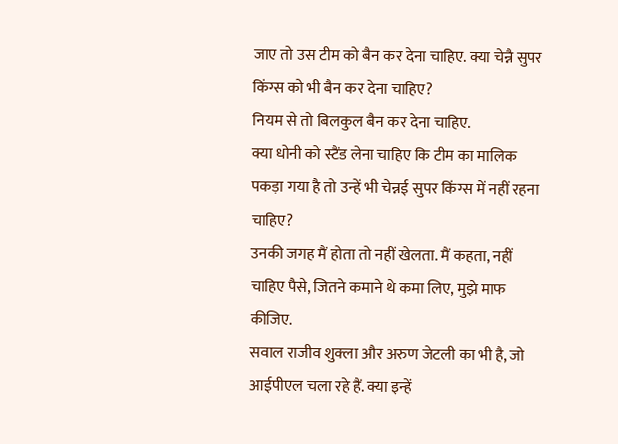जाए तो उस टीम को बैन कर देना चाहिए. क्या चेन्नै सुपर किंग्स को भी बैन कर देना चाहिए?
नियम से तो बिलकुल बैन कर देना चाहिए.
क्या धोनी को स्टैंड लेना चाहिए कि टीम का मालिक पकड़ा गया है तो उन्हें भी चेन्नई सुपर किंग्स में नहीं रहना चाहिए?
उनकी जगह मैं होता तो नहीं खेलता. मैं कहता, नहीं चाहिए पैसे, जितने कमाने थे कमा लिए, मुझे माफ कीजिए.
सवाल राजीव शुक्ला और अरुण जेटली का भी है, जो आईपीएल चला रहे हैं. क्या इन्हें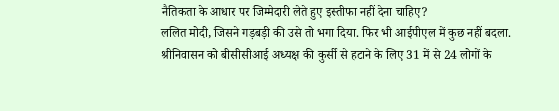नैतिकता के आधार पर जिम्मेदारी लेते हुए इस्तीफा नहीं देना चाहिए?
ललित मोदी, जिसने गड़बड़ी की उसे तो भगा दिया. फिर भी आईपीएल में कुछ नहीं बदला. श्रीनिवासन को बीसीसीआई अध्यक्ष की कुर्सी से हटाने के लिए 31 में से 24 लोगों के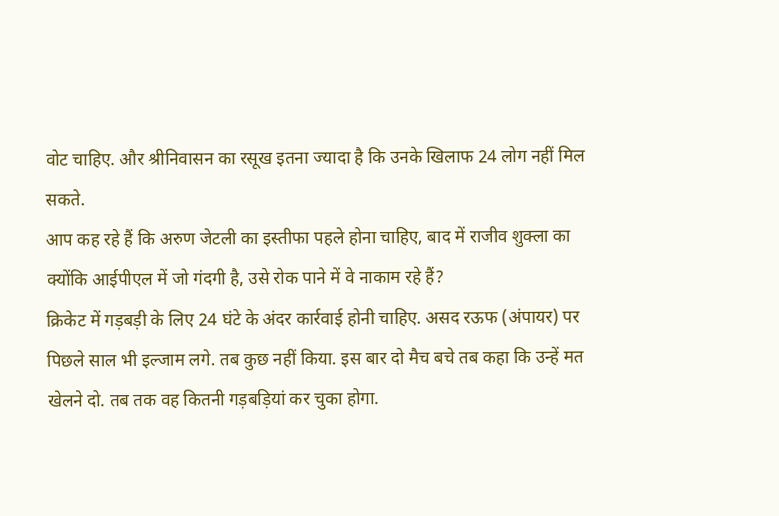वोट चाहिए. और श्रीनिवासन का रसूख इतना ज्यादा है कि उनके खिलाफ 24 लोग नहीं मिल सकते.
आप कह रहे हैं कि अरुण जेटली का इस्तीफा पहले होना चाहिए, बाद में राजीव शुक्ला का क्योंकि आईपीएल में जो गंदगी है, उसे रोक पाने में वे नाकाम रहे हैं?
क्रिकेट में गड़बड़ी के लिए 24 घंटे के अंदर कार्रवाई होनी चाहिए. असद रऊफ (अंपायर) पर पिछले साल भी इल्जाम लगे. तब कुछ नहीं किया. इस बार दो मैच बचे तब कहा कि उन्हें मत खेलने दो. तब तक वह कितनी गड़बड़ियां कर चुका होगा.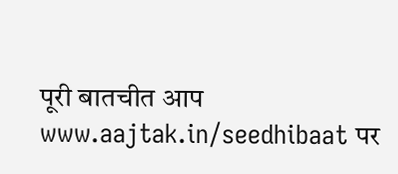पूरी बातचीत आप www.aajtak.in/seedhibaat पर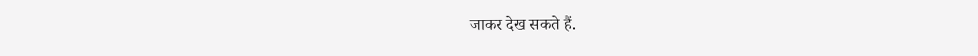जाकर देख सकते हैं.